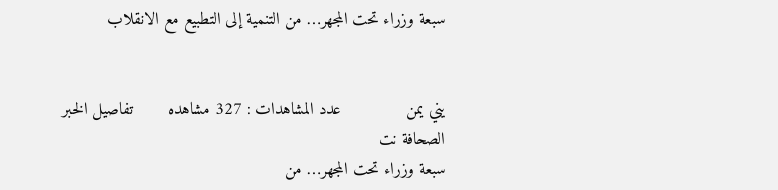سبعة وزراء تحت المجهر… من التنمية إلى التطبيع مع الانقلاب


يني يمن             عدد المشاهدات : 327 مشاهده       تفاصيل الخبر       الصحافة نت
سبعة وزراء تحت المجهر… من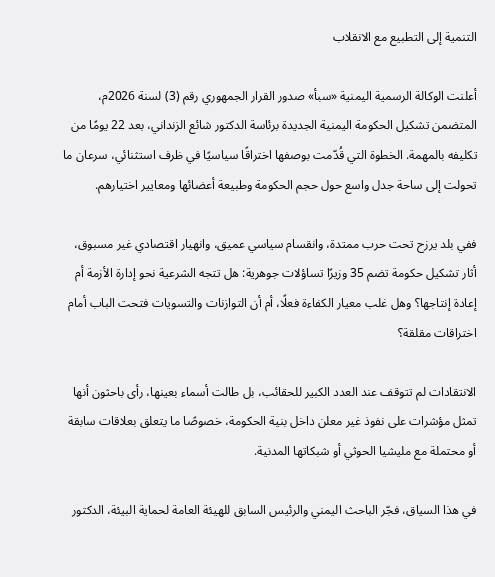التنمية إلى التطبيع مع الانقلاب

أعلنت الوكالة الرسمية اليمنية «سبأ» صدور القرار الجمهوري رقم (3) لسنة 2026م، المتضمن تشكيل الحكومة اليمنية الجديدة برئاسة الدكتور شائع الزنداني، بعد 22 يومًا من تكليفه بالمهمة. الخطوة التي قُدّمت بوصفها اختراقًا سياسيًا في ظرف استثنائي، سرعان ما تحولت إلى ساحة جدل واسع حول حجم الحكومة وطبيعة أعضائها ومعايير اختيارهم.

ففي بلد يرزح تحت حرب ممتدة، وانقسام سياسي عميق، وانهيار اقتصادي غير مسبوق، أثار تشكيل حكومة تضم 35 وزيرًا تساؤلات جوهرية: هل تتجه الشرعية نحو إدارة الأزمة أم إعادة إنتاجها؟ وهل غلب معيار الكفاءة فعلًا، أم أن التوازنات والتسويات فتحت الباب أمام اختراقات مقلقة؟

الانتقادات لم تتوقف عند العدد الكبير للحقائب، بل طالت أسماء بعينها، رأى باحثون أنها تمثل مؤشرات على نفوذ غير معلن داخل بنية الحكومة، خصوصًا ما يتعلق بعلاقات سابقة أو محتملة مع مليشيا الحوثي أو شبكاتها المدنية.

في هذا السياق، فجّر الباحث اليمني والرئيس السابق للهيئة العامة لحماية البيئة، الدكتور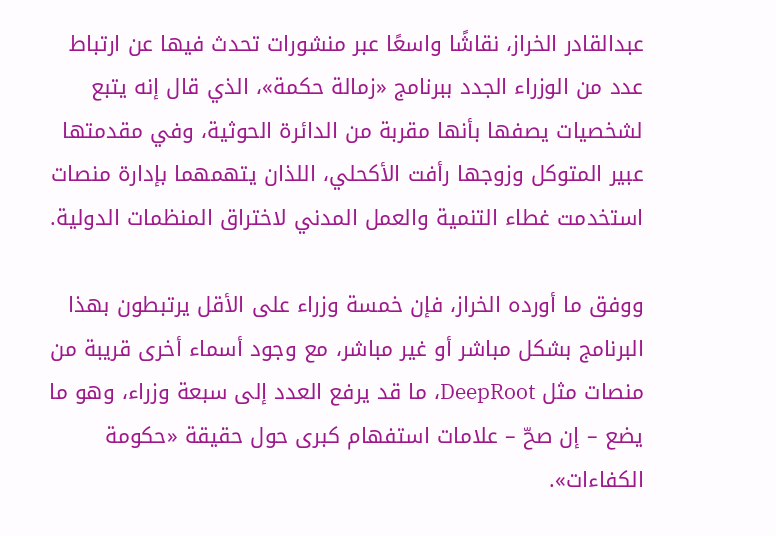عبدالقادر الخراز، نقاشًا واسعًا عبر منشورات تحدث فيها عن ارتباط عدد من الوزراء الجدد ببرنامج «زمالة حكمة»، الذي قال إنه يتبع لشخصيات يصفها بأنها مقربة من الدائرة الحوثية، وفي مقدمتها عبير المتوكل وزوجها رأفت الأكحلي، اللذان يتهمهما بإدارة منصات استخدمت غطاء التنمية والعمل المدني لاختراق المنظمات الدولية.

ووفق ما أورده الخراز، فإن خمسة وزراء على الأقل يرتبطون بهذا البرنامج بشكل مباشر أو غير مباشر، مع وجود أسماء أخرى قريبة من منصات مثل DeepRoot، ما قد يرفع العدد إلى سبعة وزراء، وهو ما يضع – إن صحّ – علامات استفهام كبرى حول حقيقة «حكومة الكفاءات».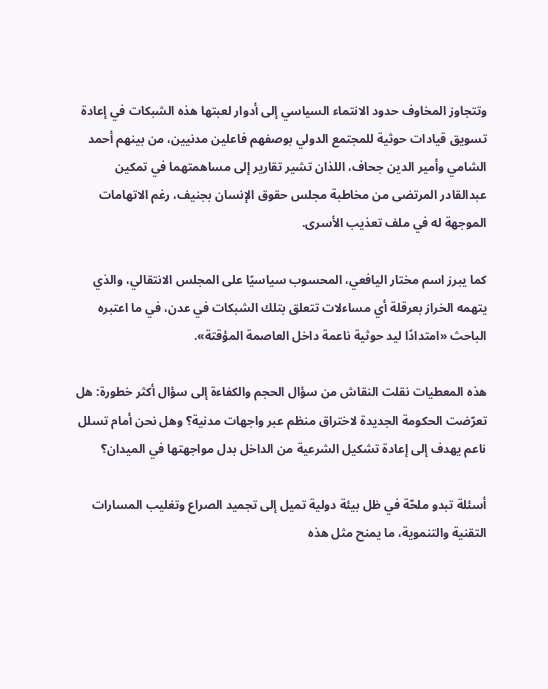وتتجاوز المخاوف حدود الانتماء السياسي إلى أدوار لعبتها هذه الشبكات في إعادة تسويق قيادات حوثية للمجتمع الدولي بوصفهم فاعلين مدنيين، من بينهم أحمد الشامي وأمير الدين جحاف، اللذان تشير تقارير إلى مساهمتهما في تمكين عبدالقادر المرتضى من مخاطبة مجلس حقوق الإنسان بجنيف، رغم الاتهامات الموجهة له في ملف تعذيب الأسرى.

كما يبرز اسم مختار اليافعي، المحسوب سياسيًا على المجلس الانتقالي، والذي يتهمه الخراز بعرقلة أي مساءلات تتعلق بتلك الشبكات في عدن، في ما اعتبره الباحث «امتدادًا ليد حوثية ناعمة داخل العاصمة المؤقتة».

هذه المعطيات نقلت النقاش من سؤال الحجم والكفاءة إلى سؤال أكثر خطورة: هل تعرّضت الحكومة الجديدة لاختراق منظم عبر واجهات مدنية؟ وهل نحن أمام تسلل ناعم يهدف إلى إعادة تشكيل الشرعية من الداخل بدل مواجهتها في الميدان؟

أسئلة تبدو ملحّة في ظل بيئة دولية تميل إلى تجميد الصراع وتغليب المسارات التقنية والتنموية، ما يمنح مثل هذه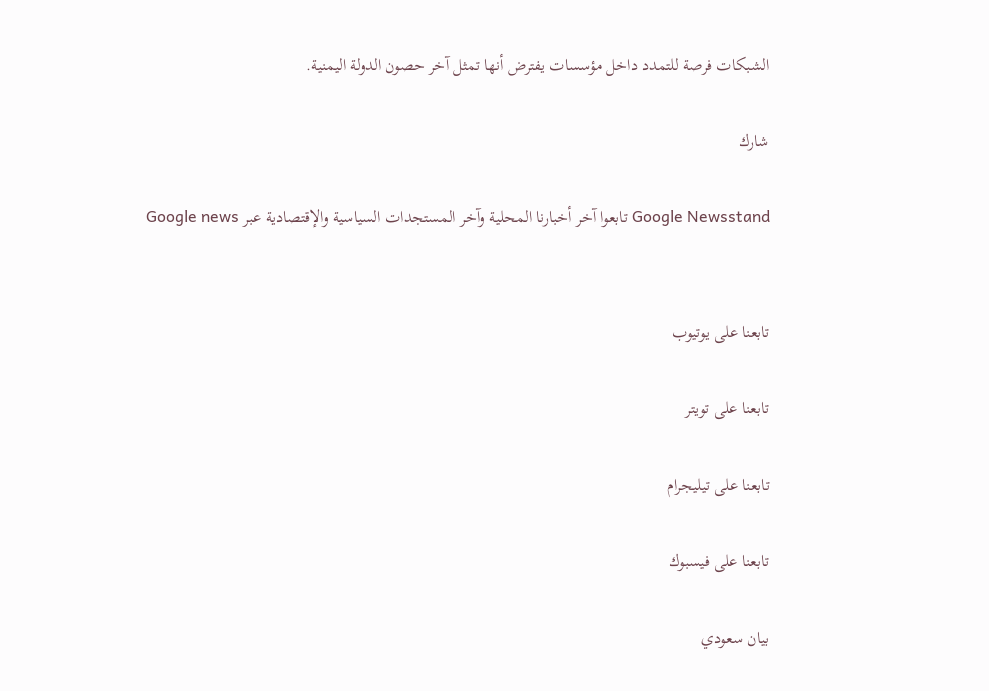الشبكات فرصة للتمدد داخل مؤسسات يفترض أنها تمثل آخر حصون الدولة اليمنية.

شارك

Google Newsstand تابعوا آخر أخبارنا المحلية وآخر المستجدات السياسية والإقتصادية عبر Google news


تابعنا على يوتيوب

تابعنا على تويتر

تابعنا على تيليجرام

تابعنا على فيسبوك

بيان سعودي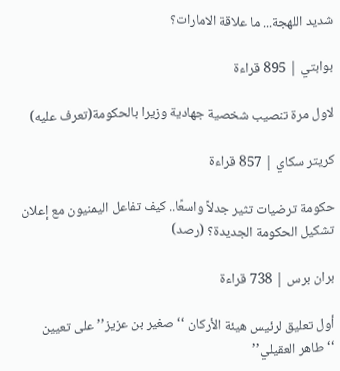شديد اللهجة... ما علاقة الامارات؟

بوابتي | 895 قراءة

لاول مرة تنصيب شخصية جهادية وزيرا بالحكومة(تعرف عليه)

كريتر سكاي | 857 قراءة

حكومة ترضيات تثير جدلاً واسعًا.. كيف تفاعل اليمنيون مع إعلان تشكيل الحكومة الجديدة؟ (رصد)

بران برس | 738 قراءة

أول تعليق لرئيس هيئة الأركان ‘‘صغير بن عزيز’’ على تعيين ‘‘طاهر العقيلي’’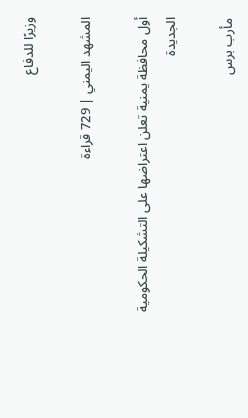وزيرًا للدفاع

المشهد اليمني | 729 قراءة

أول محافظة يمنية تعلن اعتراضها على التشكيلة الحكومية الجديدة

مأرب برس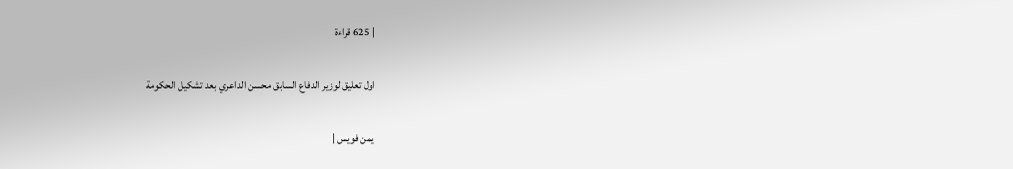| 625 قراءة

اول تعليق لوزير الدفاع السابق محسن الداعري بعد تشكيل الحكومة

يمن فويس |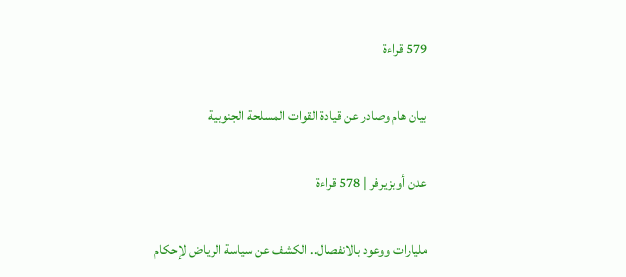579 قراءة

بيان هام وصادر عن قيادة القوات المسلحة الجنوبية

عدن أوبزيرفر | 578 قراءة

مليارات ووعود بالانفصال.. الكشف عن سياسة الرياض لإحكام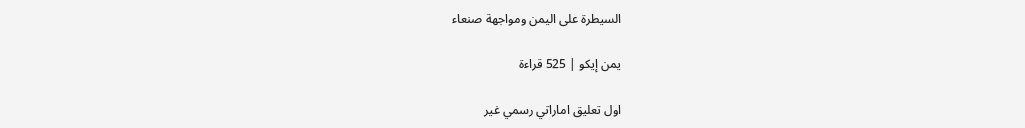السيطرة على اليمن ومواجهة صنعاء

يمن إيكو | 525 قراءة

اول تعليق اماراتي رسمي غير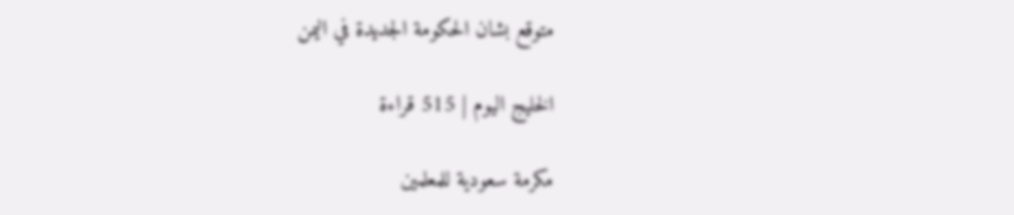متوقع بشان الحكومة الجديدة في اليمن

الخليج اليوم | 515 قراءة

مكرمة سعودية للمعلمين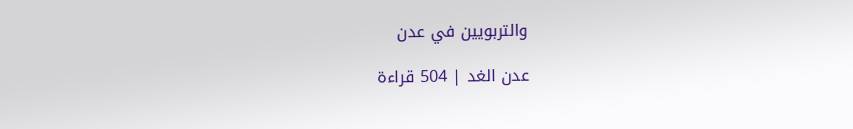والتربويين في عدن

عدن الغد | 504 قراءة